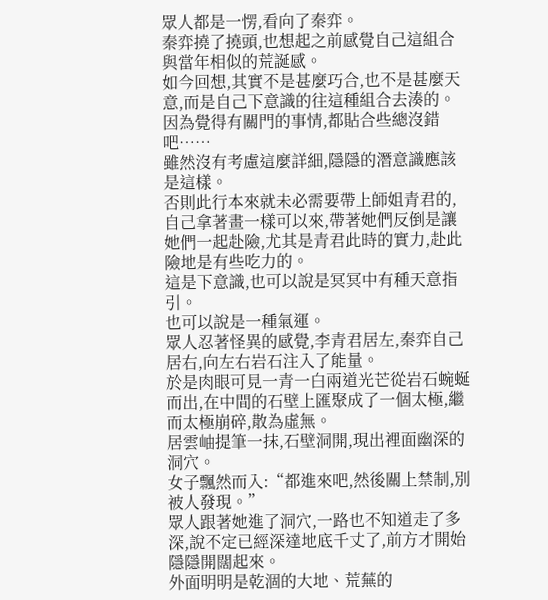眾人都是一愣,看向了秦弈。
秦弈撓了撓頭,也想起之前感覺自己這組合與當年相似的荒誕感。
如今回想,其實不是甚麼巧合,也不是甚麼天意,而是自己下意識的往這種組合去湊的。因為覺得有關門的事情,都貼合些總沒錯吧……
雖然沒有考慮這麼詳細,隱隱的潛意識應該是這樣。
否則此行本來就未必需要帶上師姐青君的,自己拿著畫一樣可以來,帶著她們反倒是讓她們一起赴險,尤其是青君此時的實力,赴此險地是有些吃力的。
這是下意識,也可以說是冥冥中有種天意指引。
也可以說是一種氣運。
眾人忍著怪異的感覺,李青君居左,秦弈自己居右,向左右岩石注入了能量。
於是肉眼可見一青一白兩道光芒從岩石蜿蜒而出,在中間的石壁上匯聚成了一個太極,繼而太極崩碎,散為虛無。
居雲岫提筆一抹,石壁洞開,現出裡面幽深的洞穴。
女子飄然而入:“都進來吧,然後關上禁制,別被人發現。”
眾人跟著她進了洞穴,一路也不知道走了多深,說不定已經深達地底千丈了,前方才開始隱隱開闊起來。
外面明明是乾涸的大地、荒蕪的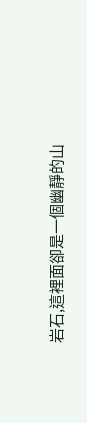岩石,這裡面卻是一個幽靜的山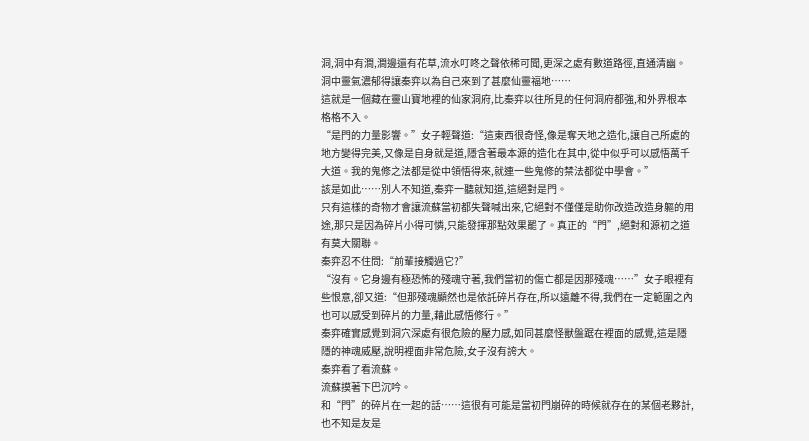洞,洞中有澗,澗邊還有花草,流水叮咚之聲依稀可聞,更深之處有數道路徑,直通清幽。
洞中靈氣濃郁得讓秦弈以為自己來到了甚麼仙靈福地……
這就是一個藏在靈山寶地裡的仙家洞府,比秦弈以往所見的任何洞府都強,和外界根本格格不入。
“是門的力量影響。”女子輕聲道:“這東西很奇怪,像是奪天地之造化,讓自己所處的地方變得完美,又像是自身就是道,隱含著最本源的造化在其中,從中似乎可以感悟萬千大道。我的鬼修之法都是從中領悟得來,就連一些鬼修的禁法都從中學會。”
該是如此……別人不知道,秦弈一聽就知道,這絕對是門。
只有這樣的奇物才會讓流蘇當初都失聲喊出來,它絕對不僅僅是助你改造改造身軀的用途,那只是因為碎片小得可憐,只能發揮那點效果罷了。真正的“門”,絕對和源初之道有莫大關聯。
秦弈忍不住問:“前輩接觸過它?”
“沒有。它身邊有極恐怖的殘魂守著,我們當初的傷亡都是因那殘魂……”女子眼裡有些恨意,卻又道:“但那殘魂顯然也是依託碎片存在,所以遠離不得,我們在一定範圍之內也可以感受到碎片的力量,藉此感悟修行。”
秦弈確實感覺到洞穴深處有很危險的壓力感,如同甚麼怪獸盤踞在裡面的感覺,這是隱隱的神魂威壓,說明裡面非常危險,女子沒有誇大。
秦弈看了看流蘇。
流蘇摸著下巴沉吟。
和“門”的碎片在一起的話……這很有可能是當初門崩碎的時候就存在的某個老夥計,也不知是友是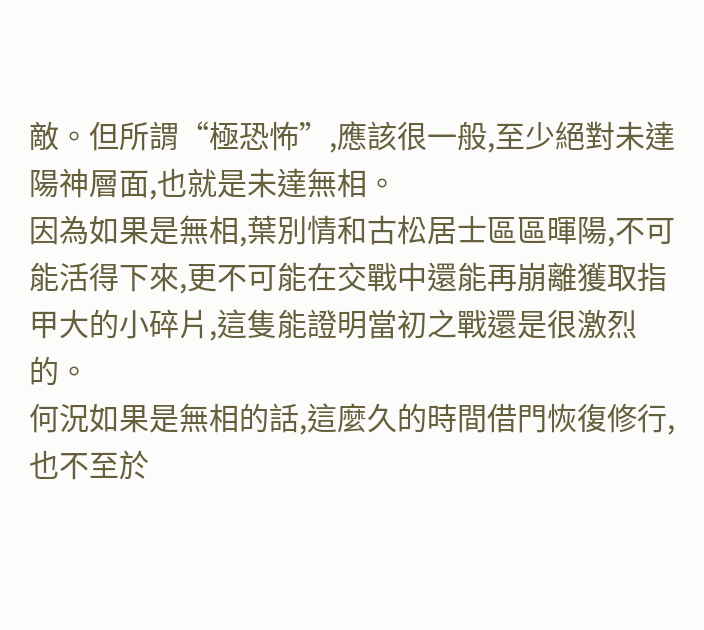敵。但所謂“極恐怖”,應該很一般,至少絕對未達陽神層面,也就是未達無相。
因為如果是無相,葉別情和古松居士區區暉陽,不可能活得下來,更不可能在交戰中還能再崩離獲取指甲大的小碎片,這隻能證明當初之戰還是很激烈的。
何況如果是無相的話,這麼久的時間借門恢復修行,也不至於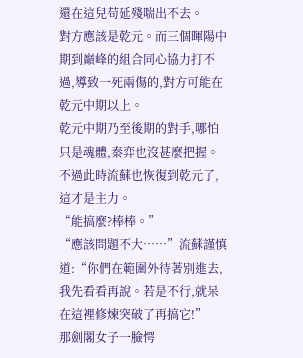還在這兒苟延殘喘出不去。
對方應該是乾元。而三個暉陽中期到巔峰的組合同心協力打不過,導致一死兩傷的,對方可能在乾元中期以上。
乾元中期乃至後期的對手,哪怕只是魂體,秦弈也沒甚麼把握。
不過此時流蘇也恢復到乾元了,這才是主力。
“能搞麼?棒棒。”
“應該問題不大……”流蘇謹慎道:“你們在範圍外待著別進去,我先看看再說。若是不行,就呆在這裡修煉突破了再搞它!”
那劍閣女子一臉愕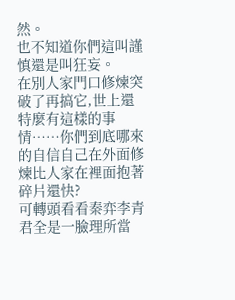然。
也不知道你們這叫謹慎還是叫狂妄。
在別人家門口修煉突破了再搞它,世上還特麼有這樣的事情……你們到底哪來的自信自己在外面修煉比人家在裡面抱著碎片還快?
可轉頭看看秦弈李青君全是一臉理所當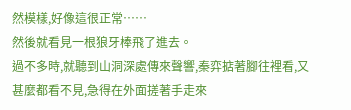然模樣,好像這很正常……
然後就看見一根狼牙棒飛了進去。
過不多時,就聽到山洞深處傳來聲響,秦弈掂著腳往裡看,又甚麼都看不見,急得在外面搓著手走來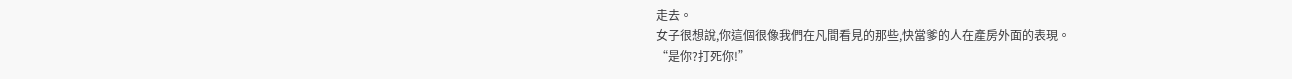走去。
女子很想說,你這個很像我們在凡間看見的那些,快當爹的人在產房外面的表現。
“是你?打死你!”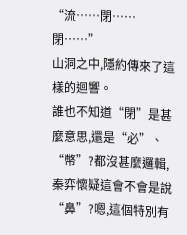“流……閉……閉……”
山洞之中,隱約傳來了這樣的迴響。
誰也不知道“閉”是甚麼意思,還是“必”、“幣”?都沒甚麼邏輯,秦弈懷疑這會不會是說“鼻”?嗯,這個特別有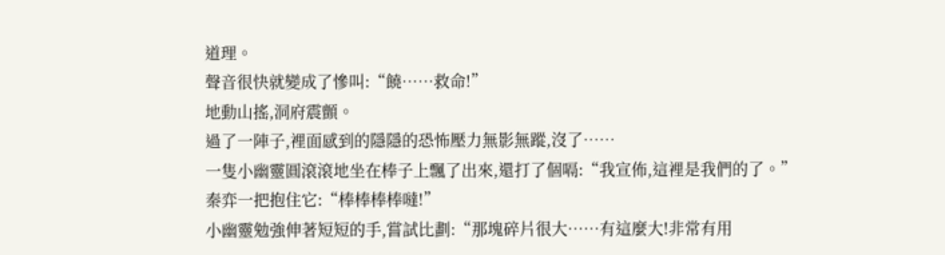道理。
聲音很快就變成了慘叫:“饒……救命!”
地動山搖,洞府震顫。
過了一陣子,裡面感到的隱隱的恐怖壓力無影無蹤,沒了……
一隻小幽靈圓滾滾地坐在棒子上飄了出來,還打了個嗝:“我宣佈,這裡是我們的了。”
秦弈一把抱住它:“棒棒棒棒噠!”
小幽靈勉強伸著短短的手,嘗試比劃:“那塊碎片很大……有這麼大!非常有用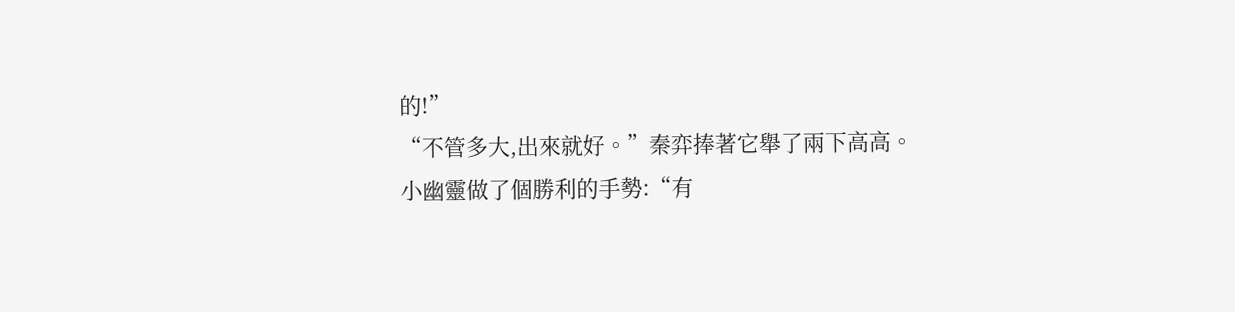的!”
“不管多大,出來就好。”秦弈捧著它舉了兩下高高。
小幽靈做了個勝利的手勢:“有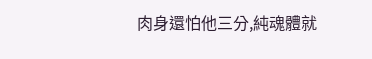肉身還怕他三分,純魂體就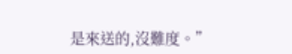是來送的,沒難度。”